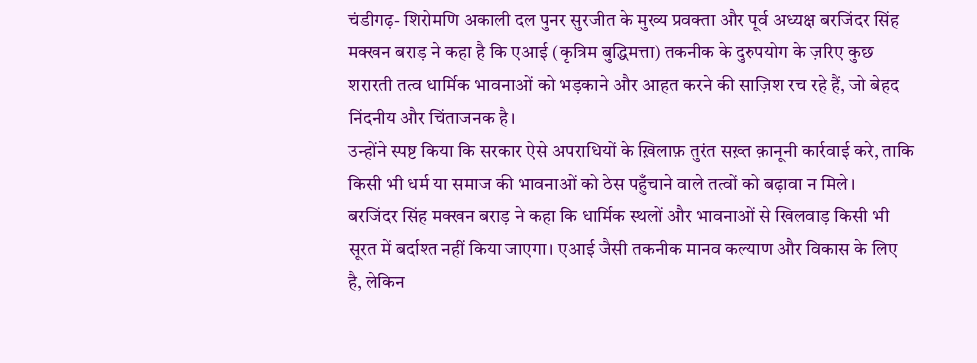चंडीगढ़- शिरोमणि अकाली दल पुनर सुरजीत के मुख्य प्रवक्ता और पूर्व अध्यक्ष बरजिंदर सिंह मक्खन बराड़ ने कहा है कि एआई (कृत्रिम बुद्धिमत्ता) तकनीक के दुरुपयोग के ज़रिए कुछ शरारती तत्व धार्मिक भावनाओं को भड़काने और आहत करने की साज़िश रच रहे हैं, जो बेहद निंदनीय और चिंताजनक है।
उन्होंने स्पष्ट किया कि सरकार ऐसे अपराधियों के ख़िलाफ़ तुरंत सख़्त क़ानूनी कार्रवाई करे, ताकि किसी भी धर्म या समाज की भावनाओं को ठेस पहुँचाने वाले तत्वों को बढ़ावा न मिले।
बरजिंदर सिंह मक्खन बराड़ ने कहा कि धार्मिक स्थलों और भावनाओं से खिलवाड़ किसी भी सूरत में बर्दाश्त नहीं किया जाएगा। एआई जैसी तकनीक मानव कल्याण और विकास के लिए है, लेकिन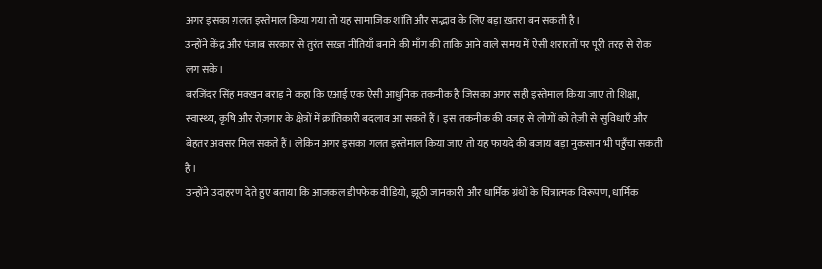अगर इसका ग़लत इस्तेमाल किया गया तो यह सामाजिक शांति और सद्भाव के लिए बड़ा ख़तरा बन सकती है।
उन्होंने केंद्र और पंजाब सरकार से तुरंत सख़्त नीतियाँ बनाने की माँग की ताकि आने वाले समय में ऐसी शरारतों पर पूरी तरह से रोक लग सके।
बरजिंदर सिंह मक्खन बराड़ ने कहा कि एआई एक ऐसी आधुनिक तकनीक है जिसका अगर सही इस्तेमाल किया जाए तो शिक्षा, स्वास्थ्य, कृषि और रोज़गार के क्षेत्रों में क्रांतिकारी बदलाव आ सकते हैं। इस तकनीक की वजह से लोगों को तेज़ी से सुविधाएँ और बेहतर अवसर मिल सकते हैं। लेकिन अगर इसका गलत इस्तेमाल किया जाए तो यह फायदे की बजाय बड़ा नुकसान भी पहुँचा सकती है।
उन्होंने उदाहरण देते हुए बताया कि आजकल डीपफेक वीडियो, झूठी जानकारी और धार्मिक ग्रंथों के चित्रात्मक विरूपण, धार्मिक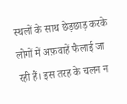स्थलों के साथ छेड़छाड़ करके लोगों में अफ़वाहें फैलाई जा रही हैं। इस तरह के चलन न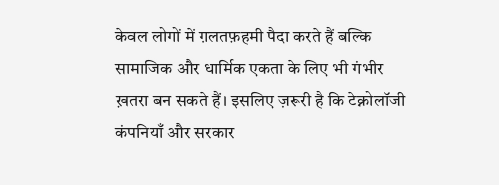केवल लोगों में ग़लतफ़हमी पैदा करते हैं बल्कि सामाजिक और धार्मिक एकता के लिए भी गंभीर ख़तरा बन सकते हैं। इसलिए ज़रूरी है कि टेक्नोलॉजी कंपनियाँ और सरकार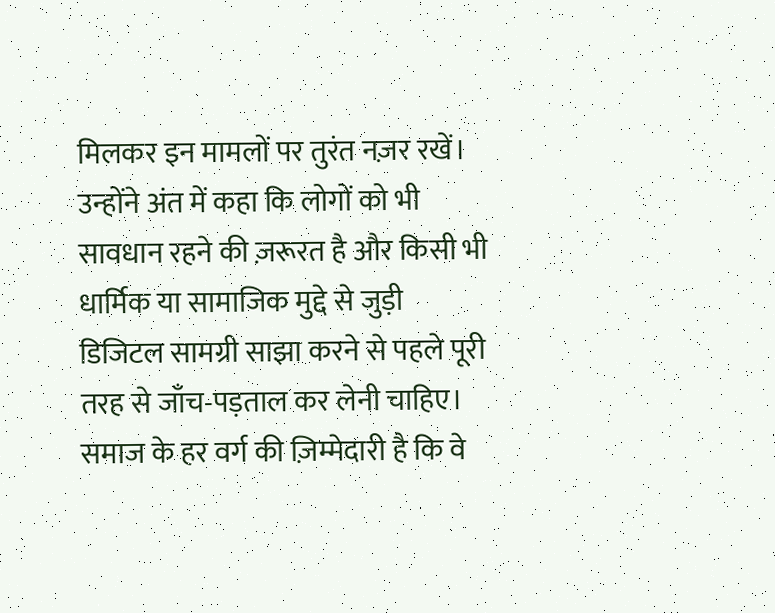मिलकर इन मामलों पर तुरंत नज़र रखें।
उन्होंने अंत में कहा कि लोगों को भी सावधान रहने की ज़रूरत है और किसी भी धार्मिक या सामाजिक मुद्दे से जुड़ी डिजिटल सामग्री साझा करने से पहले पूरी तरह से जाँच-पड़ताल कर लेनी चाहिए। समाज के हर वर्ग की ज़िम्मेदारी है कि वे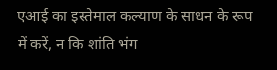एआई का इस्तेमाल कल्याण के साधन के रूप में करें, न कि शांति भंग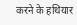करने के हथियार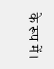के रूप में।